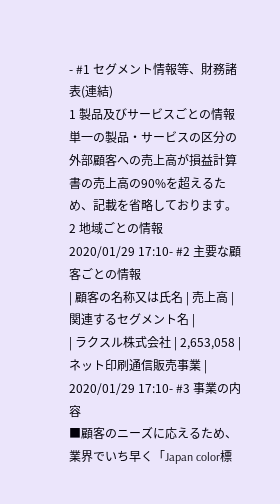- #1 セグメント情報等、財務諸表(連結)
1 製品及びサービスごとの情報
単一の製品・サービスの区分の外部顧客への売上高が損益計算書の売上高の90%を超えるため、記載を省略しております。
2 地域ごとの情報
2020/01/29 17:10- #2 主要な顧客ごとの情報
| 顧客の名称又は氏名 | 売上高 | 関連するセグメント名 |
| ラクスル株式会社 | 2,653,058 | ネット印刷通信販売事業 |
2020/01/29 17:10- #3 事業の内容
■顧客のニーズに応えるため、業界でいち早く「Japan color標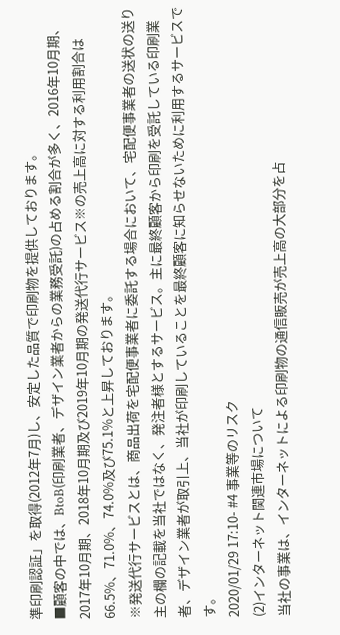準印刷認証」を取得(2012年7月)し、安定した品質で印刷物を提供しております。
■顧客の中では、BtoB(印刷業者、デザイン業者からの業務受託)の占める割合が多く、2016年10月期、2017年10月期、2018年10月期及び2019年10月期の発送代行サービス※の売上高に対する利用割合は66.5%、71.0%、74.0%及び75.1%と上昇しております。
※発送代行サービスとは、商品出荷を宅配便事業者に委託する場合において、宅配便事業者の送状の送り主の欄の記載を当社ではなく、発注者様とするサービス。主に最終顧客から印刷を受託している印刷業者、デザイン業者が取引上、当社が印刷していることを最終顧客に知らせないために利用するサービスです。
2020/01/29 17:10- #4 事業等のリスク
(2)インターネット関連市場について
当社の事業は、インターネットによる印刷物の通信販売が売上高の大部分を占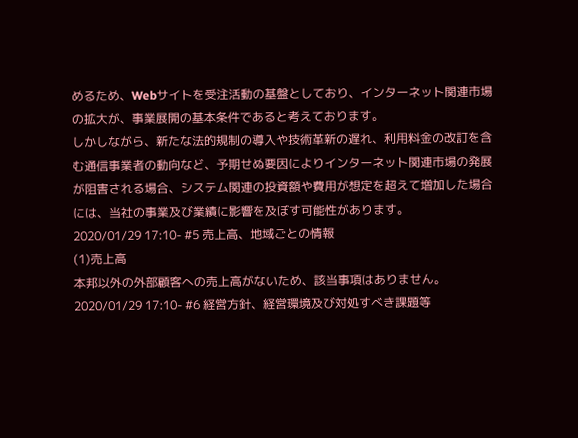めるため、Webサイトを受注活動の基盤としており、インターネット関連市場の拡大が、事業展開の基本条件であると考えております。
しかしながら、新たな法的規制の導入や技術革新の遅れ、利用料金の改訂を含む通信事業者の動向など、予期せぬ要因によりインターネット関連市場の発展が阻害される場合、システム関連の投資額や費用が想定を超えて増加した場合には、当社の事業及び業績に影響を及ぼす可能性があります。
2020/01/29 17:10- #5 売上高、地域ごとの情報
(1)売上高
本邦以外の外部顧客への売上高がないため、該当事項はありません。
2020/01/29 17:10- #6 経営方針、経営環境及び対処すべき課題等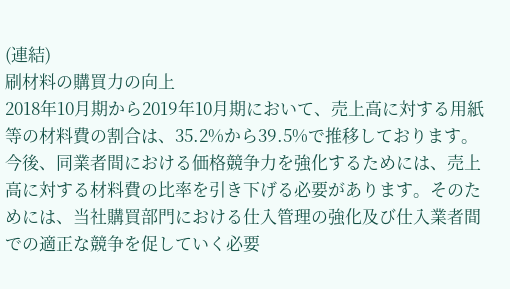(連結)
刷材料の購買力の向上
2018年10月期から2019年10月期において、売上高に対する用紙等の材料費の割合は、35.2%から39.5%で推移しております。
今後、同業者間における価格競争力を強化するためには、売上高に対する材料費の比率を引き下げる必要があります。そのためには、当社購買部門における仕入管理の強化及び仕入業者間での適正な競争を促していく必要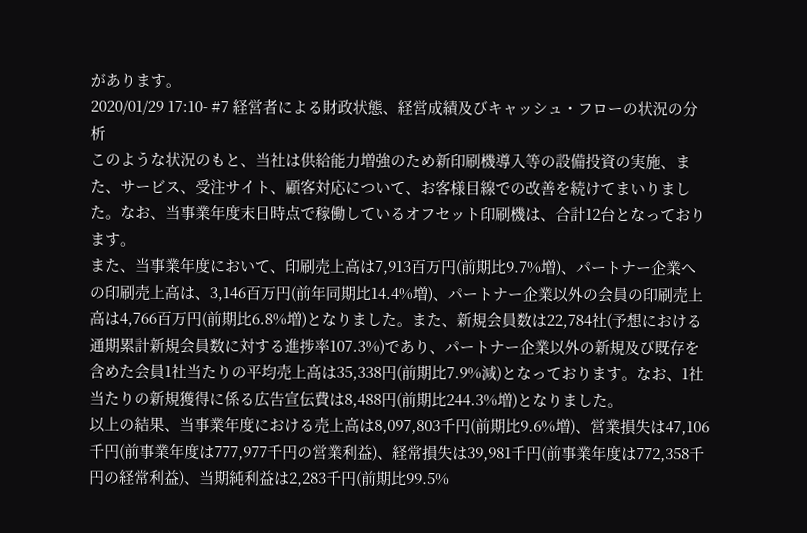があります。
2020/01/29 17:10- #7 経営者による財政状態、経営成績及びキャッシュ・フローの状況の分析
このような状況のもと、当社は供給能力増強のため新印刷機導入等の設備投資の実施、また、サービス、受注サイト、顧客対応について、お客様目線での改善を続けてまいりました。なお、当事業年度末日時点で稼働しているオフセット印刷機は、合計12台となっております。
また、当事業年度において、印刷売上高は7,913百万円(前期比9.7%増)、パートナー企業への印刷売上高は、3,146百万円(前年同期比14.4%増)、パートナー企業以外の会員の印刷売上高は4,766百万円(前期比6.8%増)となりました。また、新規会員数は22,784社(予想における通期累計新規会員数に対する進捗率107.3%)であり、パートナー企業以外の新規及び既存を含めた会員1社当たりの平均売上高は35,338円(前期比7.9%減)となっております。なお、1社当たりの新規獲得に係る広告宣伝費は8,488円(前期比244.3%増)となりました。
以上の結果、当事業年度における売上高は8,097,803千円(前期比9.6%増)、営業損失は47,106千円(前事業年度は777,977千円の営業利益)、経常損失は39,981千円(前事業年度は772,358千円の経常利益)、当期純利益は2,283千円(前期比99.5%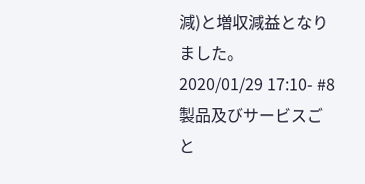減)と増収減益となりました。
2020/01/29 17:10- #8 製品及びサービスごと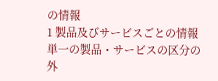の情報
1 製品及びサービスごとの情報
単一の製品・サービスの区分の外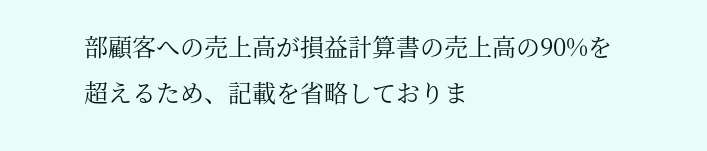部顧客への売上高が損益計算書の売上高の90%を超えるため、記載を省略しておりま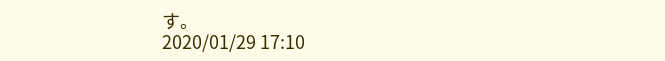す。
2020/01/29 17:10